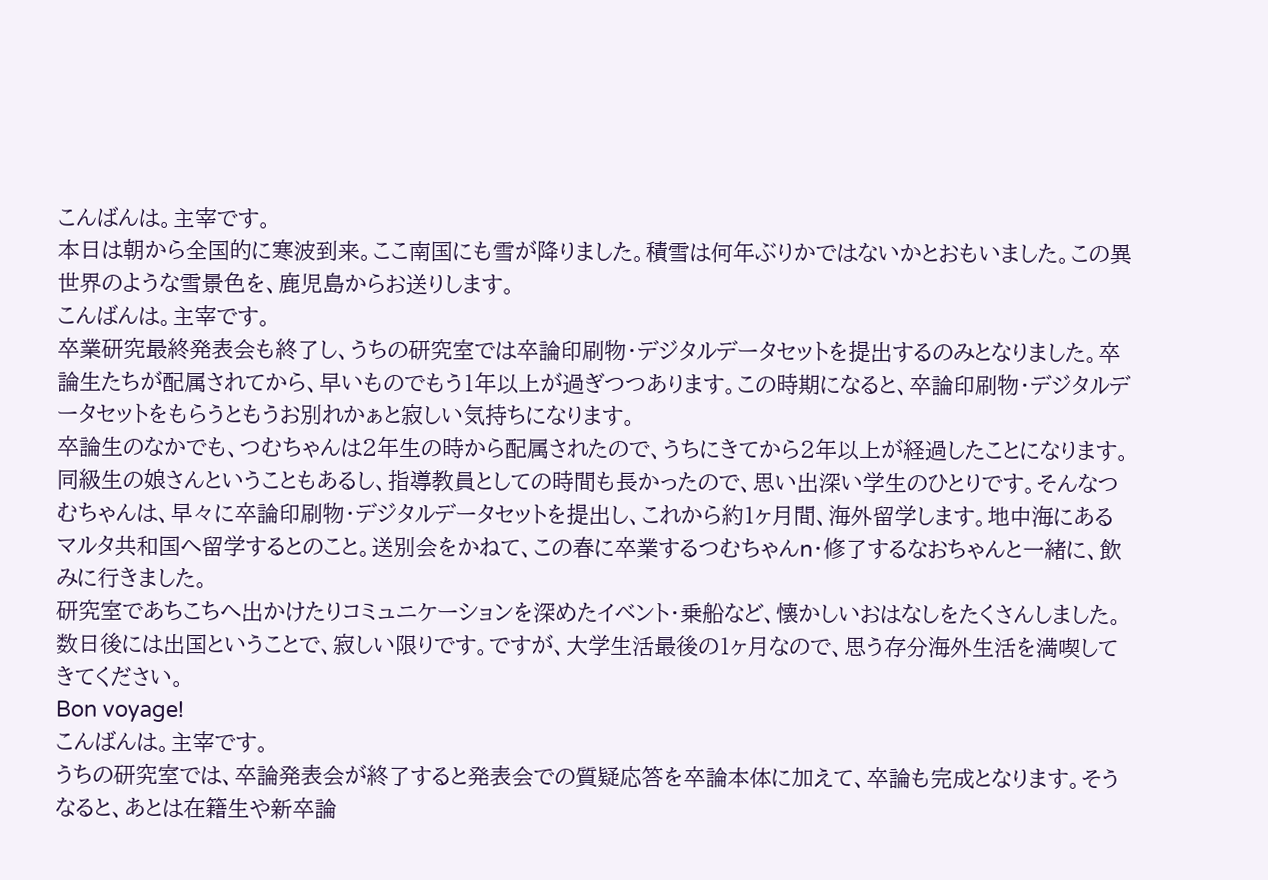こんばんは。主宰です。
本日は朝から全国的に寒波到来。ここ南国にも雪が降りました。積雪は何年ぶりかではないかとおもいました。この異世界のような雪景色を、鹿児島からお送りします。
こんばんは。主宰です。
卒業研究最終発表会も終了し、うちの研究室では卒論印刷物・デジタルデータセットを提出するのみとなりました。卒論生たちが配属されてから、早いものでもう1年以上が過ぎつつあります。この時期になると、卒論印刷物・デジタルデータセットをもらうともうお別れかぁと寂しい気持ちになります。
卒論生のなかでも、つむちゃんは2年生の時から配属されたので、うちにきてから2年以上が経過したことになります。同級生の娘さんということもあるし、指導教員としての時間も長かったので、思い出深い学生のひとりです。そんなつむちゃんは、早々に卒論印刷物・デジタルデータセットを提出し、これから約1ヶ月間、海外留学します。地中海にあるマルタ共和国へ留学するとのこと。送別会をかねて、この春に卒業するつむちゃんn・修了するなおちゃんと一緒に、飲みに行きました。
研究室であちこちへ出かけたりコミュニケーションを深めたイベント・乗船など、懐かしいおはなしをたくさんしました。数日後には出国ということで、寂しい限りです。ですが、大学生活最後の1ヶ月なので、思う存分海外生活を満喫してきてください。
Bon voyage!
こんばんは。主宰です。
うちの研究室では、卒論発表会が終了すると発表会での質疑応答を卒論本体に加えて、卒論も完成となります。そうなると、あとは在籍生や新卒論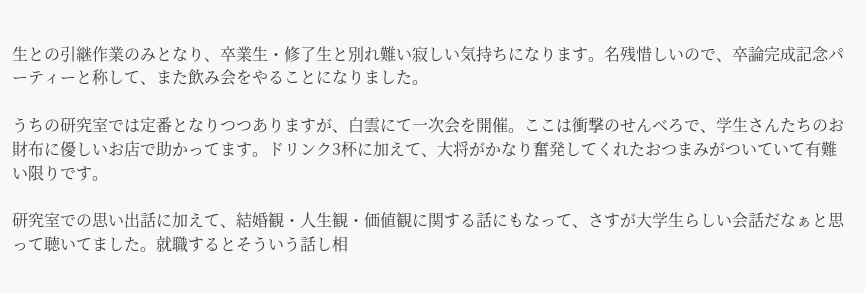生との引継作業のみとなり、卒業生・修了生と別れ難い寂しい気持ちになります。名残惜しいので、卒論完成記念パーティーと称して、また飲み会をやることになりました。

うちの研究室では定番となりつつありますが、白雲にて一次会を開催。ここは衝撃のせんべろで、学生さんたちのお財布に優しいお店で助かってます。ドリンク3杯に加えて、大将がかなり奮発してくれたおつまみがついていて有難い限りです。

研究室での思い出話に加えて、結婚観・人生観・価値観に関する話にもなって、さすが大学生らしい会話だなぁと思って聴いてました。就職するとそういう話し相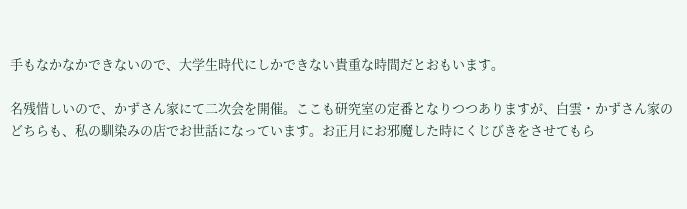手もなかなかできないので、大学生時代にしかできない貴重な時間だとおもいます。

名残惜しいので、かずさん家にて二次会を開催。ここも研究室の定番となりつつありますが、白雲・かずさん家のどちらも、私の馴染みの店でお世話になっています。お正月にお邪魔した時にくじびきをさせてもら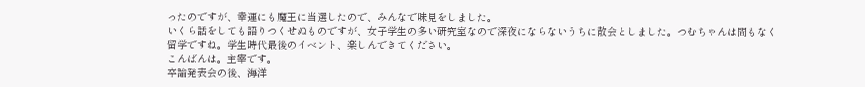ったのですが、幸運にも魔王に当選したので、みんなで味見をしました。
いくら話をしても語りつくせぬものですが、女子学生の多い研究室なので深夜にならないうちに散会としました。つむちゃんは間もなく留学ですね。学生時代最後のイベント、楽しんできてください。
こんばんは。主宰です。
卒論発表会の後、海洋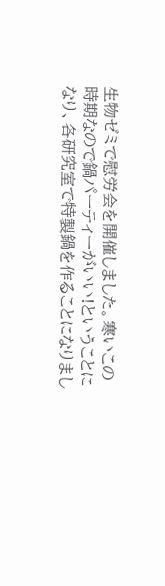生物ゼミで慰労会を開催しました。寒いこの時期なので鍋パーティーがいい!ということになり、各研究室で特製鍋を作ることになりまし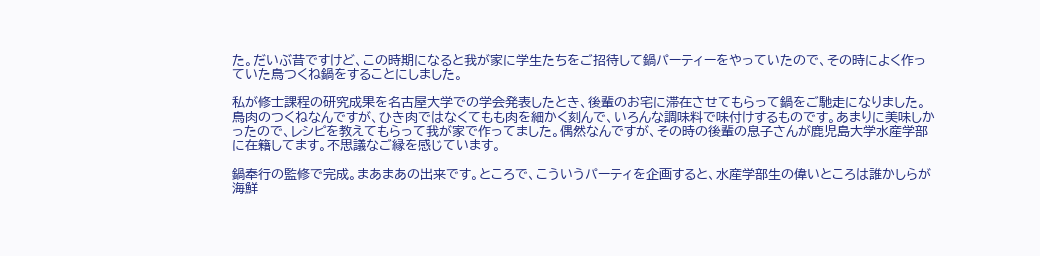た。だいぶ昔ですけど、この時期になると我が家に学生たちをご招待して鍋パーティーをやっていたので、その時によく作っていた鳥つくね鍋をすることにしました。

私が修士課程の研究成果を名古屋大学での学会発表したとき、後輩のお宅に滞在させてもらって鍋をご馳走になりました。鳥肉のつくねなんですが、ひき肉ではなくてもも肉を細かく刻んで、いろんな調味料で味付けするものです。あまりに美味しかったので、レシピを教えてもらって我が家で作ってました。偶然なんですが、その時の後輩の息子さんが鹿児島大学水産学部に在籍してます。不思議なご縁を感じています。

鍋奉行の監修で完成。まあまあの出来です。ところで、こういうパーティを企画すると、水産学部生の偉いところは誰かしらが海鮮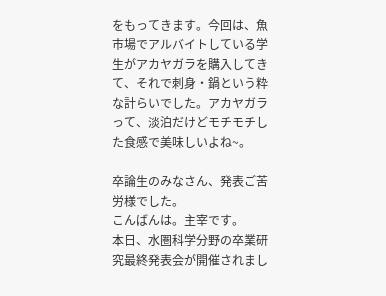をもってきます。今回は、魚市場でアルバイトしている学生がアカヤガラを購入してきて、それで刺身・鍋という粋な計らいでした。アカヤガラって、淡泊だけどモチモチした食感で美味しいよね~。

卒論生のみなさん、発表ご苦労様でした。
こんばんは。主宰です。
本日、水圏科学分野の卒業研究最終発表会が開催されまし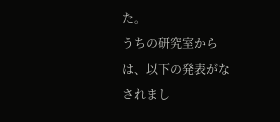た。
うちの研究室からは、以下の発表がなされまし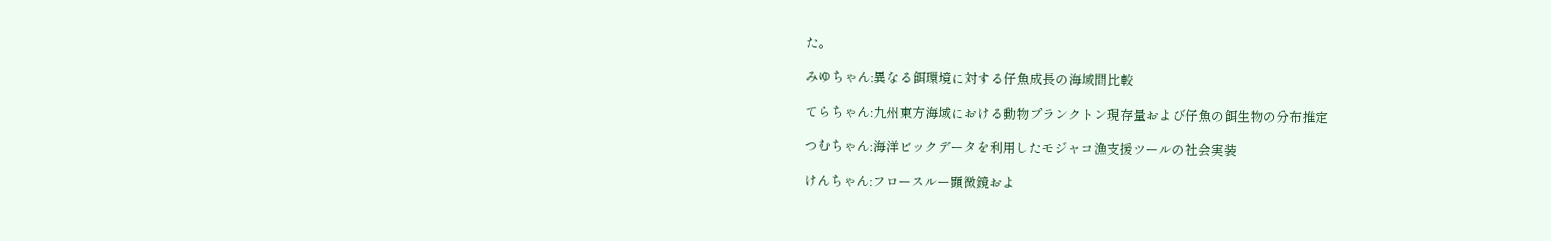た。

みゆちゃん:異なる餌環境に対する仔魚成長の海域間比較

てらちゃん:九州東方海域における動物プランクトン現存量および仔魚の餌生物の分布推定

つむちゃん:海洋ビックデータを利用したモジャコ漁支援ツールの社会実装

けんちゃん:フロースルー顕微鏡およ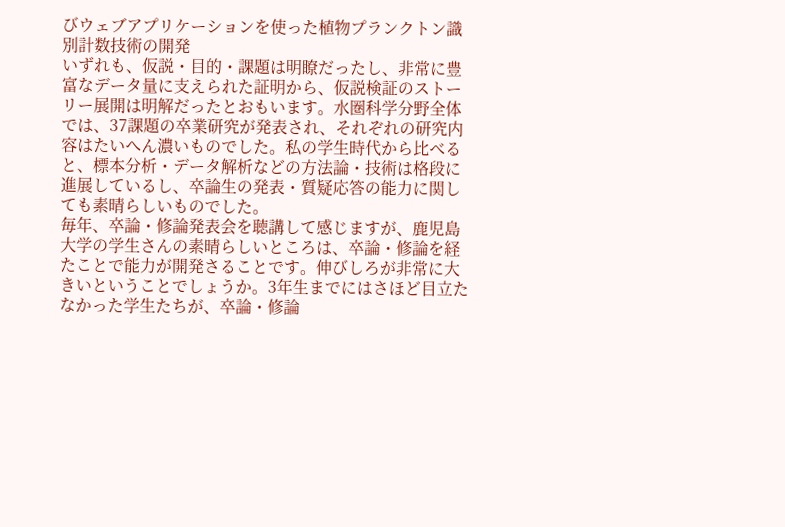びウェブアプリケーションを使った植物プランクトン識別計数技術の開発
いずれも、仮説・目的・課題は明瞭だったし、非常に豊富なデータ量に支えられた証明から、仮説検証のストーリー展開は明解だったとおもいます。水圏科学分野全体では、37課題の卒業研究が発表され、それぞれの研究内容はたいへん濃いものでした。私の学生時代から比べると、標本分析・データ解析などの方法論・技術は格段に進展しているし、卒論生の発表・質疑応答の能力に関しても素晴らしいものでした。
毎年、卒論・修論発表会を聴講して感じますが、鹿児島大学の学生さんの素晴らしいところは、卒論・修論を経たことで能力が開発さることです。伸びしろが非常に大きいということでしょうか。3年生までにはさほど目立たなかった学生たちが、卒論・修論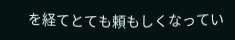を経てとても頼もしくなってい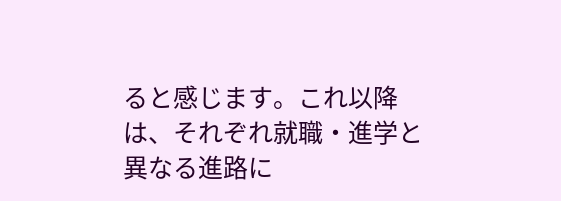ると感じます。これ以降は、それぞれ就職・進学と異なる進路に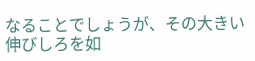なることでしょうが、その大きい伸びしろを如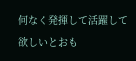何なく発揮して活躍して欲しいとおも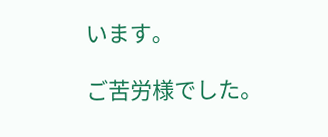います。

ご苦労様でした。